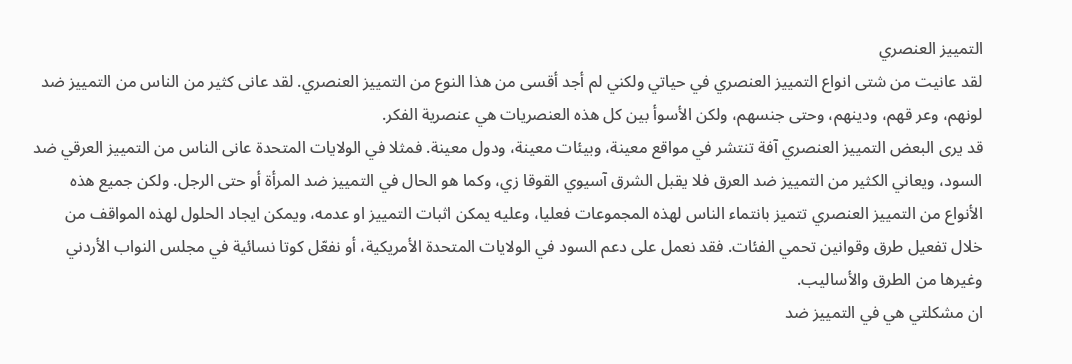التمييز العنصري
لقد عانيت من شتى انواع التمييز العنصري في حياتي ولكني لم أجد أقسى من هذا النوع من التمييز العنصري. لقد عانى كثير من الناس من التمييز ضد لونهم، وعر قهم، ودينهم، وحتى جنسهم، ولكن الأسوأ بين كل هذه العنصريات هي عنصرية الفكر.
قد يرى البعض التمييز العنصري آفة تنتشر في مواقع معينة، وبيئات معينة، ودول معينة. فمثلا في الولايات المتحدة عانى الناس من التمييز العرقي ضد السود، ويعاني الكثير من التمييز ضد العرق فلا يقبل الشرق آسيوي القوقا زي، وكما هو الحال في التمييز ضد المرأة أو حتى الرجل. ولكن جميع هذه الأنواع من التمييز العنصري تتميز بانتماء الناس لهذه المجموعات فعليا، وعليه يمكن اثبات التمييز او عدمه، ويمكن ايجاد الحلول لهذه المواقف من خلال تفعيل طرق وقوانين تحمي الفئات. فقد نعمل على دعم السود في الولايات المتحدة الأمريكية، أو نفعّل كوتا نسائية في مجلس النواب الأردني وغيرها من الطرق والأساليب.
ان مشكلتي هي في التمييز ضد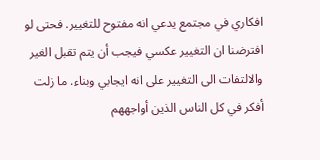افكاري في مجتمع يدعي انه مفتوح للتغيير. فحتى لو افترضنا ان التغيير عكسي فيجب أن يتم تقبل الغير والالتفات الى التغيير على انه ايجابي وبناء. ما زلت أفكر في كل الناس الذين أواجههم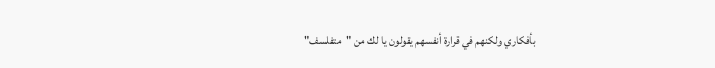بأفكاري ولكنهم في قرارة أنفسهم يقولون يا لك من "متفلسف"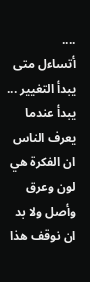....
أتساءل متى يبدأ التغيير ... يبدأ عندما يعرف الناس ان الفكرة هي لون وعرق وأصل ولا بد ان نوقف هذا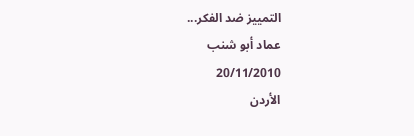التمييز ضد الفكر...
عماد أبو شنب
20/11/2010
الأردن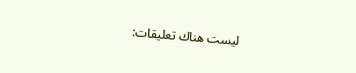ليست هناك تعليقات: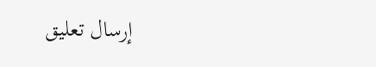إرسال تعليق